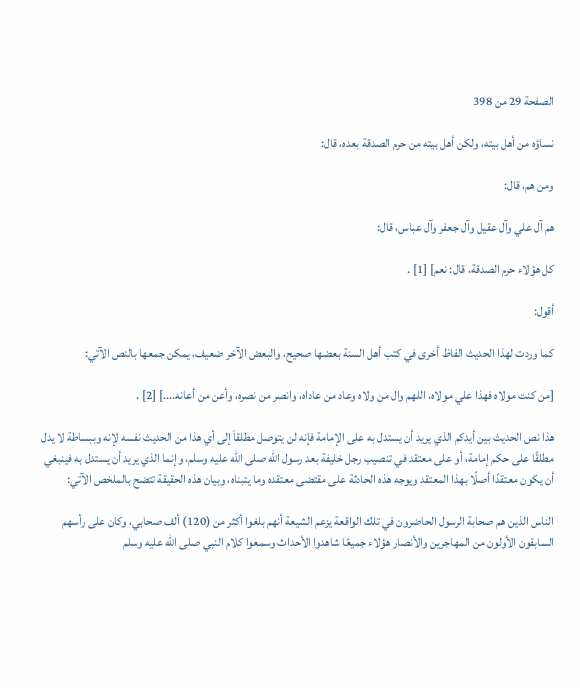الصفحة 29 من 398

نساؤه من أهل بيته، ولكن أهل بيته من حرم الصدقة بعده، قال:

ومن هم، قال:

هم آل علي وآل عقيل وآل جعفر وآل عباس، قال:

كل هؤلاء حرم الصدقة، قال: نعم] [1] .

أقول:

كما وردت لهذا الحديث الفاظ أخرى في كتب أهل السنة بعضها صحيح، والبعض الآخر ضعيف، يمكن جمعها بالنص الآتي:

[من كنت مولاه فهذا علي مولاه، اللهم وال من ولاه وعاد من عاداه، وانصر من نصره، وأعن من أعانه....] [2] .

هذا نص الحديث بين أيدكم الذي يريد أن يستدل به على الإمامة فإنه لن يتوصل مطلقاَ إلى أي هذا من الحديث نفسه لإنه وببساطة لا يدل مطلقًا على حكم إمامة، أو على معتقد في تنصيب رجل خليفة بعد رسول الله صلى الله عليه وسلم، وإنما الذي يريد أن يستدل به فينبغي أن يكون معتقدًا أصلًا بهذا المعتقد ويوجه هذه الحادثة على مقتضى معتقده وما يتبناه، وبيان هذه الحقيقة تتضح بالملخص الآتي:

الناس الذين هم صحابة الرسول الحاضرون في تلك الواقعة يزعم الشيعة أنهم بلغوا أكثر من (120) ألف صحابي، وكان على رأسهم السابقون الأولون من المهاجرين والأنصار هؤلاء جميعًا شاهدوا الأحداث وسمعوا كلام النبي صلى الله عليه وسلم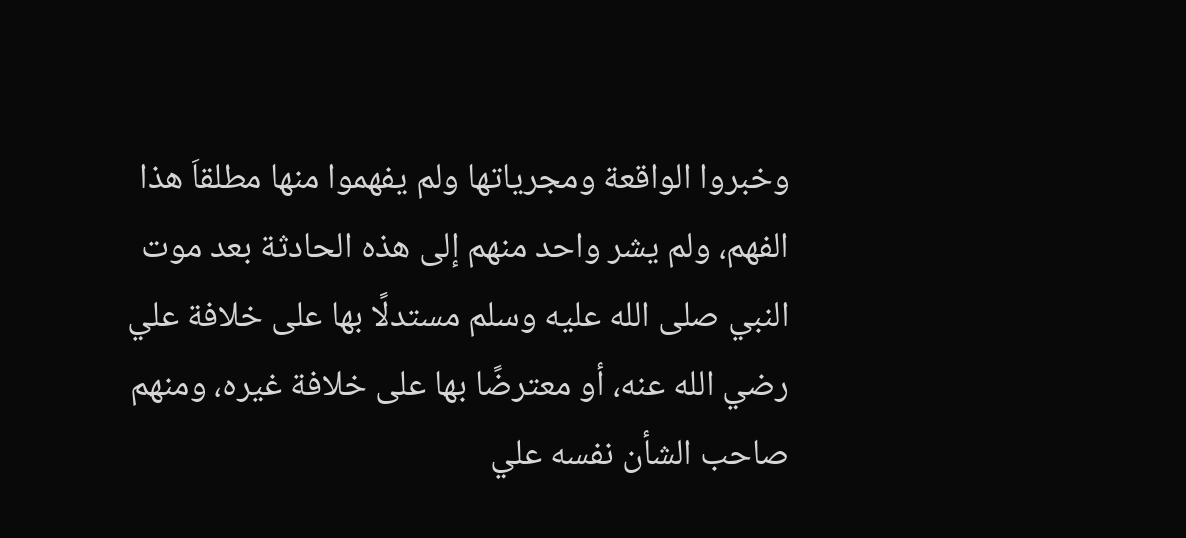وخبروا الواقعة ومجرياتها ولم يفهموا منها مطلقاَ هذا الفهم، ولم يشر واحد منهم إلى هذه الحادثة بعد موت النبي صلى الله عليه وسلم مستدلًا بها على خلافة علي رضي الله عنه، أو معترضًا بها على خلافة غيره، ومنهم صاحب الشأن نفسه علي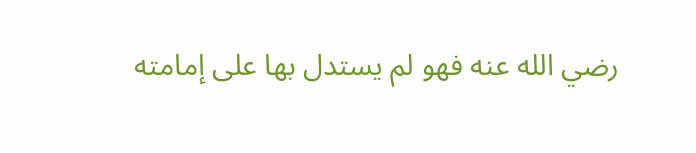رضي الله عنه فهو لم يستدل بها على إمامته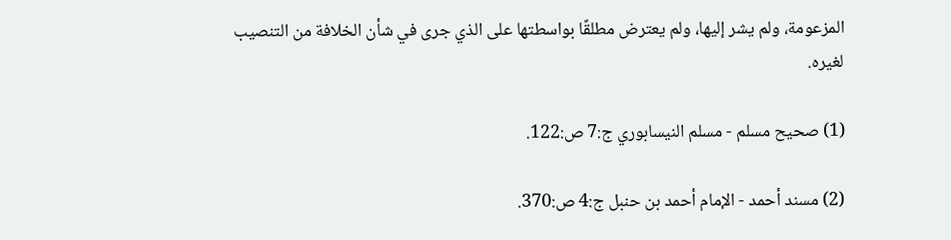المزعومة، ولم يشر إليها، ولم يعترض مطلقًا بواسطتها على الذي جرى في شأن الخلافة من التنصيب لغيره.

(1) صحيح مسلم - مسلم النيسابوري ج:7 ص:122.

(2) مسند أحمد - الإمام أحمد بن حنبل ج:4 ص:370.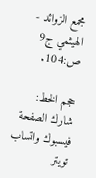مجمع الزوائد - الهيثمي ج9 ص:104.

حجم الخط:
شارك الصفحة
فيسبوك واتساب تويتر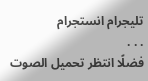تليجرام انستجرام
. . .
فضلًا انتظر تحميل الصوت